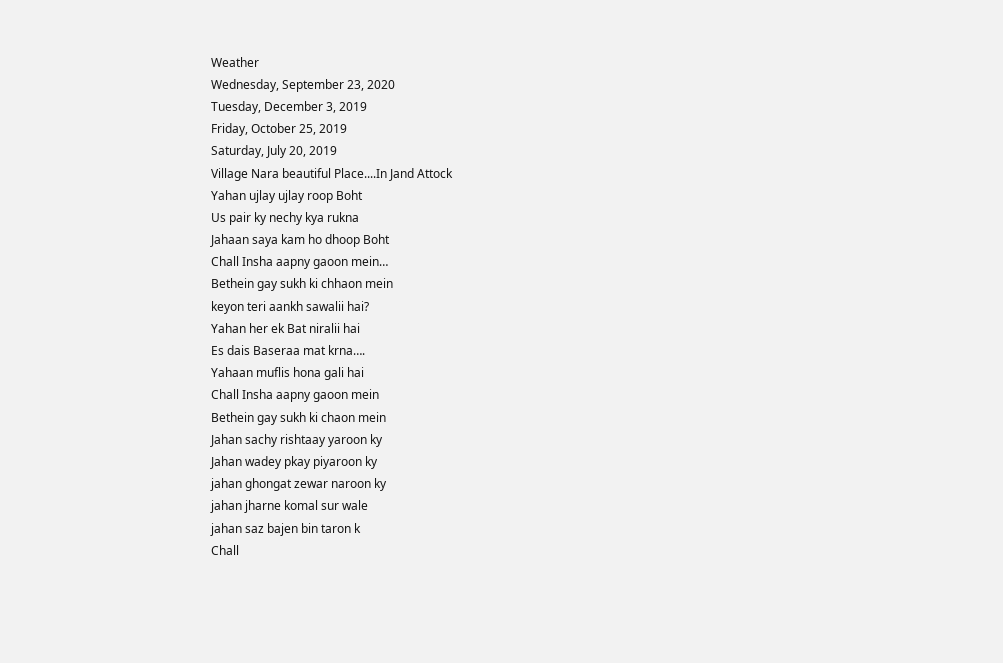Weather
Wednesday, September 23, 2020
Tuesday, December 3, 2019
Friday, October 25, 2019
Saturday, July 20, 2019
Village Nara beautiful Place....In Jand Attock
Yahan ujlay ujlay roop Boht
Us pair ky nechy kya rukna
Jahaan saya kam ho dhoop Boht
Chall Insha aapny gaoon mein…
Bethein gay sukh ki chhaon mein
keyon teri aankh sawalii hai?
Yahan her ek Bat niralii hai
Es dais Baseraa mat krna….
Yahaan muflis hona gali hai
Chall Insha aapny gaoon mein
Bethein gay sukh ki chaon mein
Jahan sachy rishtaay yaroon ky
Jahan wadey pkay piyaroon ky
jahan ghongat zewar naroon ky
jahan jharne komal sur wale
jahan saz bajen bin taron k
Chall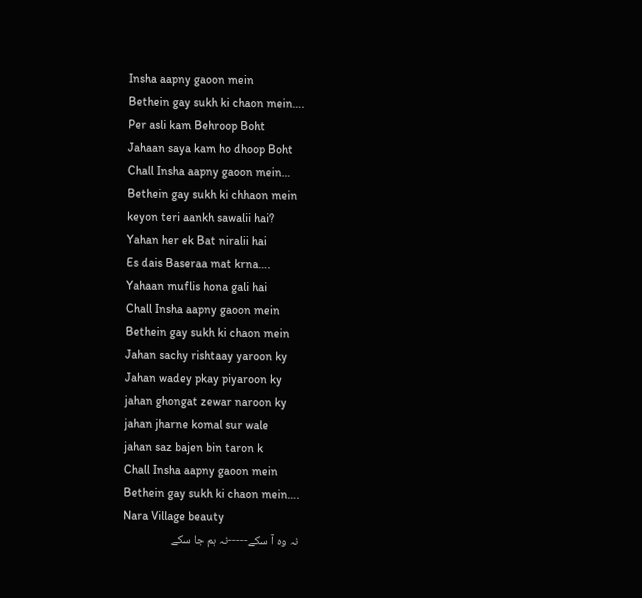Insha aapny gaoon mein
Bethein gay sukh ki chaon mein….
Per asli kam Behroop Boht
Jahaan saya kam ho dhoop Boht
Chall Insha aapny gaoon mein…
Bethein gay sukh ki chhaon mein
keyon teri aankh sawalii hai?
Yahan her ek Bat niralii hai
Es dais Baseraa mat krna….
Yahaan muflis hona gali hai
Chall Insha aapny gaoon mein
Bethein gay sukh ki chaon mein
Jahan sachy rishtaay yaroon ky
Jahan wadey pkay piyaroon ky
jahan ghongat zewar naroon ky
jahan jharne komal sur wale
jahan saz bajen bin taron k
Chall Insha aapny gaoon mein
Bethein gay sukh ki chaon mein….
Nara Village beauty
نہ وہ آ سکے-----نہ ہم جا سکے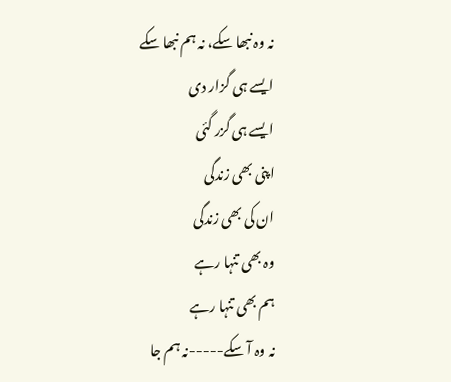نہ وہ نبھا سکے، نہ ہم نبھا سکے
ایسے ہی گزار دی
ایسے ہی گزر گئی
اپنی بھی زندگی
ان کی بھی زندگی
وہ بھی تنہا رہے
ہم بھی تنہا رہے
نہ وہ آ سکے-----نہ ہم جا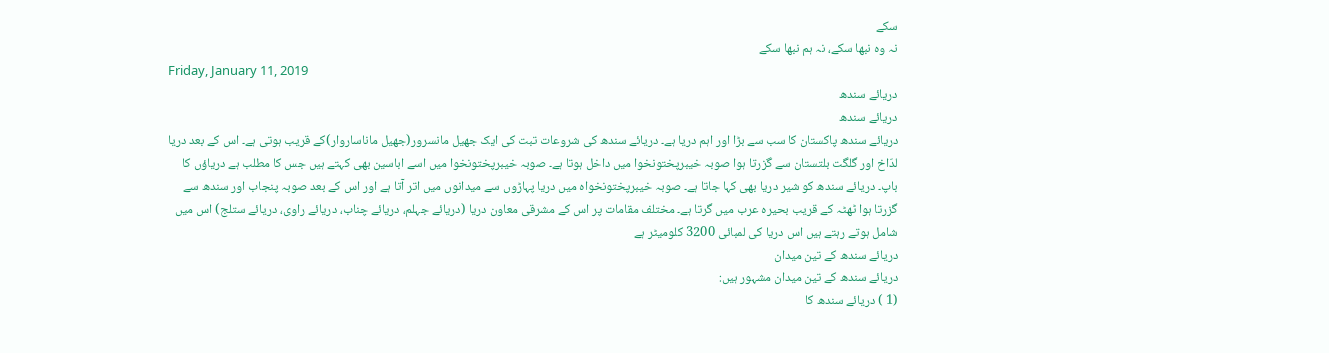سکے
نہ وہ نبھا سکے، نہ ہم نبھا سکے
Friday, January 11, 2019
دریائے سندھ
دریائے سندھ
دریائے سندھ پاکستان کا سب سے بڑا اور اہم دریا ہے۔ دریائے سندھ کی شروعات تبت کی ایک جھیل مانسرور(جھیل ماناساروار)کے قریب ہوتی ہے۔ اس کے بعد دریا لدّاخ اور گلگت بلتستان سے گزرتا ہوا صوبہ خیبرپختونخوا میں داخل ہوتا ہے۔ صوبہ خیبرپختونخوا میں اسے اباسین بھی کہتے ہیں جس کا مطلب ہے دریاؤں کا باپ۔ دریائے سندھ کو شیر دریا بھی کہا جاتا ہے۔ صوبہ خیبرپختونخواہ میں دریا پہاڑوں سے میدانوں میں اتر آتا ہے اور اس کے بعد صوبہ پنجاب اور سندھ سے گزرتا ہوا ٹھٹہ کے قریب بحیرہ عرب میں گرتا ہے۔ مختلف مقامات پر اس کے مشرقی معاون دریا (دریائے جہلم، دریائے چناب، دریائے راوی، دریائے ستلج) اس میں شامل ہوتے رہتے ہیں اس دریا کی لمبائی 3200 کلومیٹر ہے
دریائے سندھ کے تین میدان
دریائے سندھ کے تین میدان مشہور ہیں:
(1 ) دریائے سندھ کا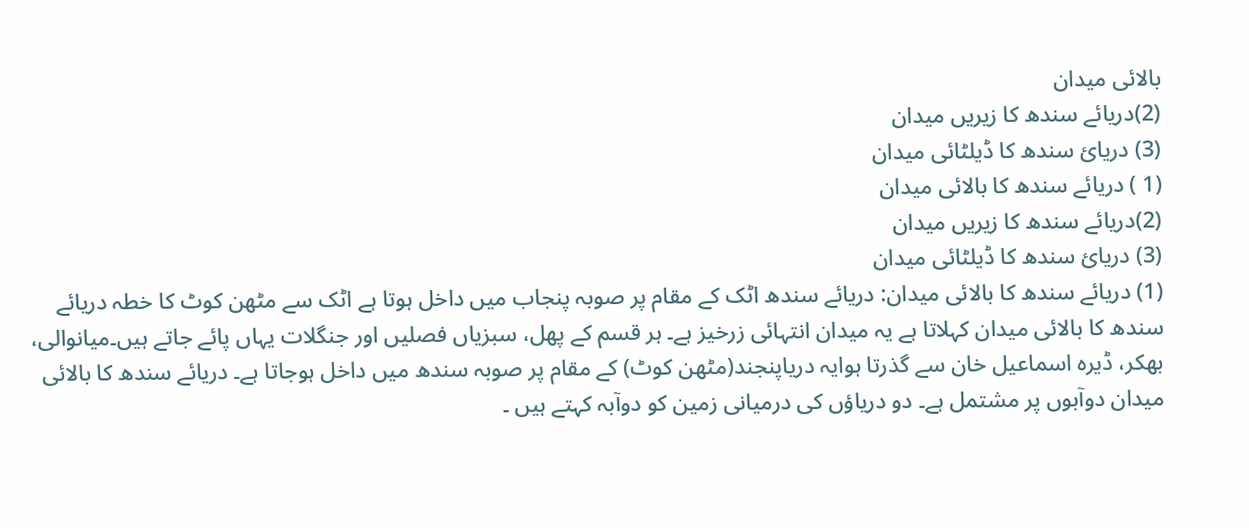بالائی میدان
(2)دریائے سندھ کا زیریں میدان
(3) دریائ سندھ کا ڈیلٹائی میدان
(1 ) دریائے سندھ کا بالائی میدان
(2)دریائے سندھ کا زیریں میدان
(3) دریائ سندھ کا ڈیلٹائی میدان
(1) دریائے سندھ کا بالائی میدان: دریائے سندھ اٹک کے مقام پر صوبہ پنجاب میں داخل ہوتا ہے اٹک سے مٹھن کوٹ کا خطہ دریائے سندھ کا بالائی میدان کہلاتا ہے یہ میدان انتہائی زرخیز ہے۔ ہر قسم کے پھل، سبزیاں فصلیں اور جنگلات یہاں پائے جاتے ہیں۔میانوالی، بھکر، ڈیرہ اسماعیل خان سے گذرتا ہوایہ دریاپنجند(مٹھن کوٹ) کے مقام پر صوبہ سندھ میں داخل ہوجاتا ہے۔ دریائے سندھ کا بالائی میدان دوآبوں پر مشتمل ہے۔ دو دریاؤں کی درمیانی زمین کو دوآبہ کہتے ہیں ۔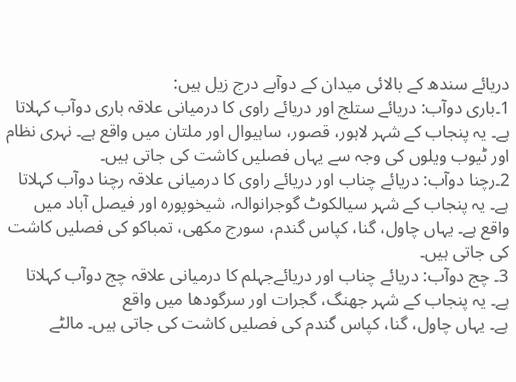دریائے سندھ کے بالائی میدان کے دوآبے درج زیل ہیں:
1۔باری دوآب: دریائے ستلج اور دریائے راوی کا درمیانی علاقہ باری دوآب کہلاتا ہے۔ یہ پنجاب کے شہر لاہور، قصور، ساہیوال اور ملتان میں واقع ہے۔ نہری نظام اور ٹیوب ویلوں کی وجہ سے یہاں فصلیں کاشت کی جاتی ہیں۔
2۔رچنا دوآب: دریائے چناب اور دریائے راوی کا درمیانی علاقہ رچنا دوآب کہلاتا ہے۔ یہ پنجاب کے شہر سیالکوٹ گوجرانوالہ، شیخوپورہ اور فیصل آباد میں واقع ہے۔ یہاں چاول، گنا، کپاس گندم، سورج مکھی، تمباکو کی فصلیں کاشت کی جاتی ہیں۔
3۔ چج دوآب: دریائے چناب اور دریائےجہلم کا درمیانی علاقہ چج دوآب کہلاتا ہے۔ یہ پنجاب کے شہر جھنگ، گجرات اور سرگودھا میں واقع
ہے۔ یہاں چاول، گنا، کپاس گندم کی فصلیں کاشت کی جاتی ہیں۔ مالٹے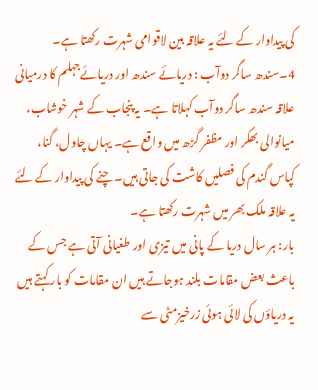کی پیداوار کے لئے یہ علاقہ بین لاقوامی شہرت رکھتا ہے۔
4۔سندھ ساگر دوآب : دریائے سندھ اور دریائےجہلم کا درمیانی علاقہ سندھ ساگر دوآب کہلاتا ہے۔ یہ پنجاب کے شہر خوشاب، میانوالی بھکر اور مظفر گڑھ میں واقع ہے۔ یہاں چاول، گنا، کپاس گندم کی فصلیں کاشت کی جاتی ہیں۔ چنے کی پیداوار کے لئے یہ علاقہ ملک بھر میں شہرت رکھتا ہے۔
بار: ہر سال دریا کے پانی میں تیزی اور طغیانی آتی ہے جس کے باعث بعض مقامات بلند ہوجاتے ہیں ان مقامات کو بار کہتے ہیں یہ دریاؤں کی لائی ہوئی زرخیزمٹی سے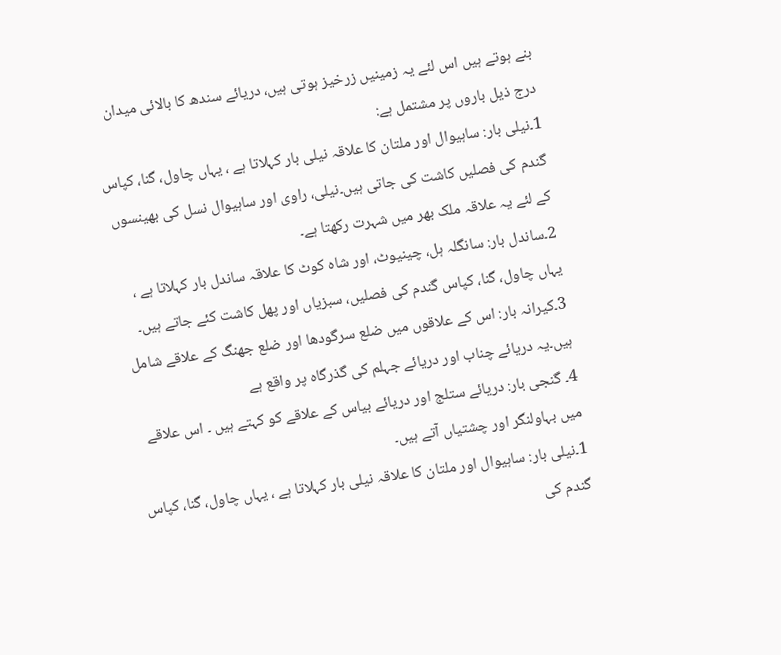بنے ہوتے ہیں اس لئے یہ زمینیں زرخیز ہوتی ہیں، دریائے سندھ کا بالائی میدان درج ذیل باروں پر مشتمل ہے:
1۔نیلی بار: ساہیوال اور ملتان کا علاقہ نیلی بار کہلاتا ہے ، یہاں چاول، گنا، کپاس گندم کی فصلیں کاشت کی جاتی ہیں۔نیلی، راوی اور ساہیوال نسل کی بھینسوں کے لئے یہ علاقہ ملک بھر میں شہرت رکھتا ہے۔
2۔ساندل بار: سانگلہ ہل، چینیوٹ، اور شاہ کوٹ کا علاقہ ساندل بار کہلاتا ہے ، یہاں چاول، گنا، کپاس گندم کی فصلیں، سبزیاں اور پھل کاشت کئے جاتے ہیں۔
3۔کیرانہ بار: اس کے علاقوں میں ضلع سرگودھا اور ضلع جھنگ کے علاقے شامل ہیں۔یہ دریائے چناب اور دریائے جہلم کی گذرگاہ پر واقع ہے
4۔ گنجی بار: دریائے ستلج اور دریائے بیاس کے علاقے کو کہتے ہیں ۔ اس علاقے میں بہاولنگر اور چشتیاں آتے ہیں۔
1۔نیلی بار: ساہیوال اور ملتان کا علاقہ نیلی بار کہلاتا ہے ، یہاں چاول، گنا، کپاس گندم کی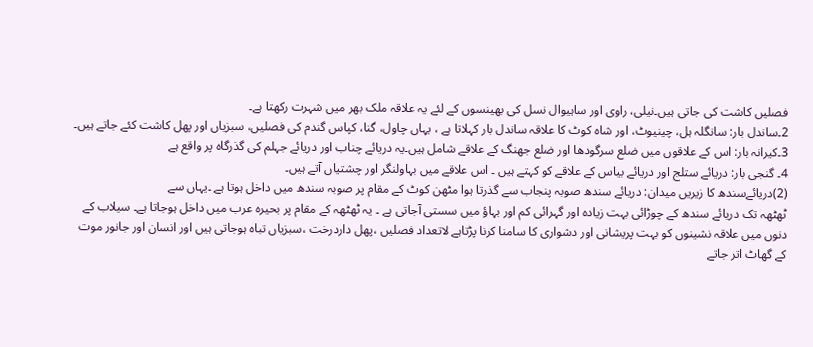فصلیں کاشت کی جاتی ہیں۔نیلی، راوی اور ساہیوال نسل کی بھینسوں کے لئے یہ علاقہ ملک بھر میں شہرت رکھتا ہے۔
2۔ساندل بار: سانگلہ ہل، چینیوٹ، اور شاہ کوٹ کا علاقہ ساندل بار کہلاتا ہے ، یہاں چاول، گنا، کپاس گندم کی فصلیں، سبزیاں اور پھل کاشت کئے جاتے ہیں۔
3۔کیرانہ بار: اس کے علاقوں میں ضلع سرگودھا اور ضلع جھنگ کے علاقے شامل ہیں۔یہ دریائے چناب اور دریائے جہلم کی گذرگاہ پر واقع ہے
4۔ گنجی بار: دریائے ستلج اور دریائے بیاس کے علاقے کو کہتے ہیں ۔ اس علاقے میں بہاولنگر اور چشتیاں آتے ہیں۔
(2)دریائےسندھ کا زیریں میدان: دریائے سندھ صوبہ پنجاب سے گذرتا ہوا مٹھن کوٹ کے مقام پر صوبہ سندھ میں داخل ہوتا ہے ۔یہاں سے
ٹھٹھہ تک دریائے سندھ کے چوڑائی بہت زیادہ اور گہرائی کم اور بہاؤ میں سستی آجاتی ہے ۔ یہ ٹھٹھہ کے مقام پر بحیرہ عرب میں داخل ہوجاتا ہے۔ سیلاب کے دنوں میں علاقہ نشینوں کو بہت پریشانی اور دشواری کا سامنا کرنا پڑتاہے لاتعداد فصلیں ،پھل داردرخت ،سبزیاں تباہ ہوجاتی ہیں اور انسان اور جانور موت کے گھاٹ اتر جاتے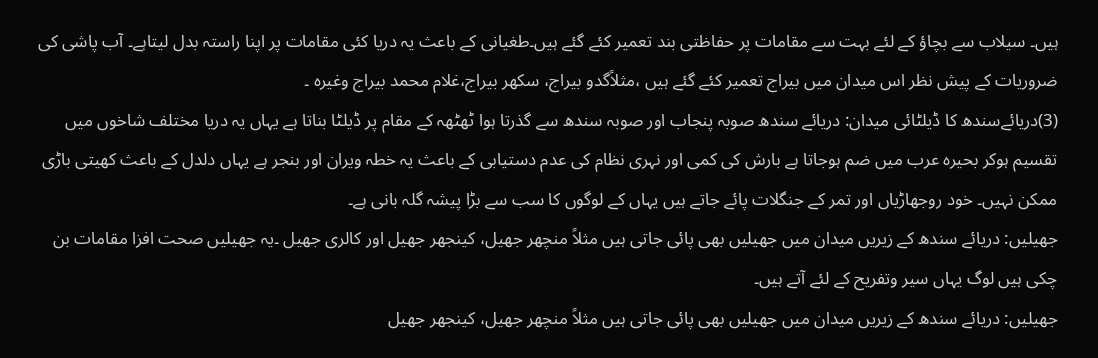ہیں۔ سیلاب سے بچاؤ کے لئے بہت سے مقامات پر حفاظتی بند تعمیر کئے گئے ہیں۔طغیانی کے باعث یہ دریا کئی مقامات پر اپنا راستہ بدل لیتاہے۔ آب پاشی کی ضروریات کے پیش نظر اس میدان میں بیراج تعمیر کئے گئے ہیں ،مثلاًگدو بیراج، سکھر بیراج،غلام محمد بیراج وغیرہ ۔
(3)دریائےسندھ کا ڈیلٹائی میدان: دریائے سندھ صوبہ پنجاب اور صوبہ سندھ سے گذرتا ہوا ٹھٹھہ کے مقام پر ڈیلٹا بناتا ہے یہاں یہ دریا مختلف شاخوں میں تقسیم ہوکر بحیرہ عرب میں ضم ہوجاتا ہے بارش کی کمی اور نہری نظام کی عدم دستیابی کے باعث یہ خطہ ویران اور بنجر ہے یہاں دلدل کے باعث کھیتی باڑی ممکن نہیں۔ خود روجھاڑیاں اور تمر کے جنگلات پائے جاتے ہیں یہاں کے لوگوں کا سب سے بڑا پیشہ گلہ بانی ہے۔
جھیلیں: دریائے سندھ کے زیریں میدان میں جھیلیں بھی پائی جاتی ہیں مثلاً منچھر جھیل، کینجھر جھیل اور کالری جھیل ۔یہ جھیلیں صحت افزا مقامات بن چکی ہیں لوگ یہاں سیر وتفریح کے لئے آتے ہیں۔
جھیلیں: دریائے سندھ کے زیریں میدان میں جھیلیں بھی پائی جاتی ہیں مثلاً منچھر جھیل، کینجھر جھیل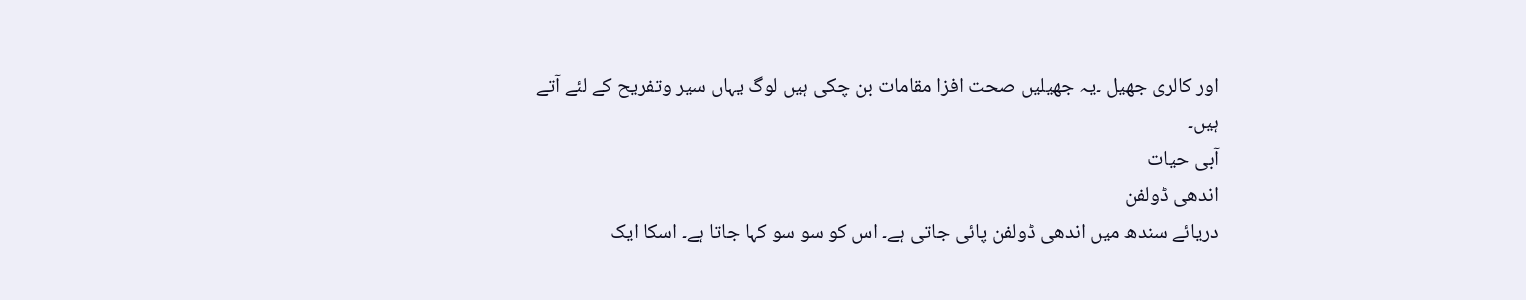اور کالری جھیل ۔یہ جھیلیں صحت افزا مقامات بن چکی ہیں لوگ یہاں سیر وتفریح کے لئے آتے ہیں۔
آبی حیات
اندھی ڈولفن
دریائے سندھ میں اندھی ڈولفن پائی جاتی ہے۔ اس کو سو سو کہا جاتا ہے۔ اسکا ایک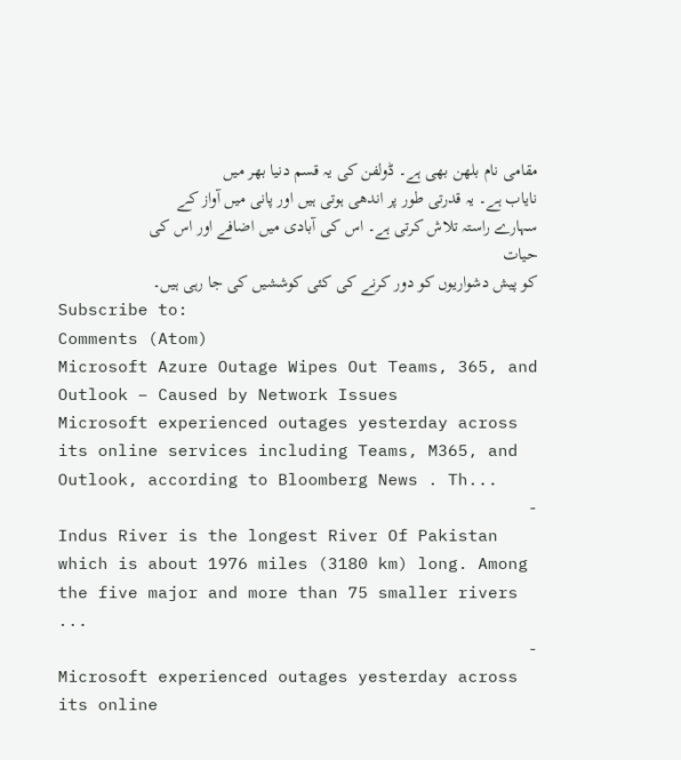مقامی نام بلھن بھی ہے۔ ڈولفن کی یہ قسم دنیا بھر میں
نایاب ہے۔ یہ قدرتی طور پر اندھی ہوتی ہیں اور پانی میں آواز کے سہارے راستہ تلاش کرتی ہے۔ اس کی آبادی میں اضافے اور اس کی حيات
کو پیش دشواریوں کو دور کرنے کی کئی کوششیں کی جا رہی ہیں۔
Subscribe to:
Comments (Atom)
Microsoft Azure Outage Wipes Out Teams, 365, and Outlook – Caused by Network Issues
Microsoft experienced outages yesterday across its online services including Teams, M365, and Outlook, according to Bloomberg News . Th...
-
Indus River is the longest River Of Pakistan which is about 1976 miles (3180 km) long. Among the five major and more than 75 smaller rivers ...
-
Microsoft experienced outages yesterday across its online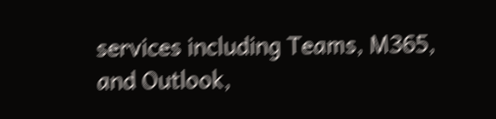services including Teams, M365, and Outlook,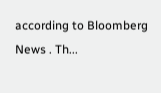according to Bloomberg News . Th...